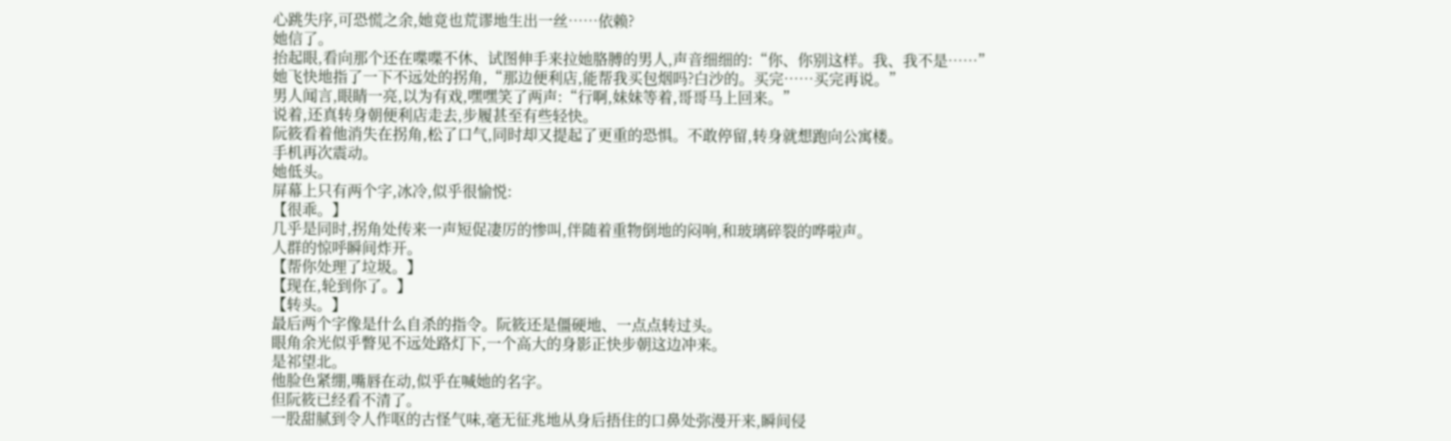心跳失序,可恐慌之余,她竟也荒谬地生出一丝……依赖?
她信了。
抬起眼,看向那个还在喋喋不休、试图伸手来拉她胳膊的男人,声音细细的:“你、你别这样。我、我不是……”
她飞快地指了一下不远处的拐角,“那边便利店,能帮我买包烟吗?白沙的。买完……买完再说。”
男人闻言,眼睛一亮,以为有戏,嘿嘿笑了两声:“行啊,妹妹等着,哥哥马上回来。”
说着,还真转身朝便利店走去,步履甚至有些轻快。
阮筱看着他消失在拐角,松了口气,同时却又提起了更重的恐惧。不敢停留,转身就想跑向公寓楼。
手机再次震动。
她低头。
屏幕上只有两个字,冰冷,似乎很愉悦:
【很乖。】
几乎是同时,拐角处传来一声短促凄厉的惨叫,伴随着重物倒地的闷响,和玻璃碎裂的哗啦声。
人群的惊呼瞬间炸开。
【帮你处理了垃圾。】
【现在,轮到你了。】
【转头。】
最后两个字像是什么自杀的指令。阮筱还是僵硬地、一点点转过头。
眼角余光似乎瞥见不远处路灯下,一个高大的身影正快步朝这边冲来。
是祁望北。
他脸色紧绷,嘴唇在动,似乎在喊她的名字。
但阮筱已经看不清了。
一股甜腻到令人作呕的古怪气味,毫无征兆地从身后捂住的口鼻处弥漫开来,瞬间侵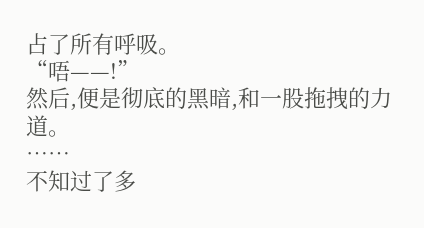占了所有呼吸。
“唔——!”
然后,便是彻底的黑暗,和一股拖拽的力道。
……
不知过了多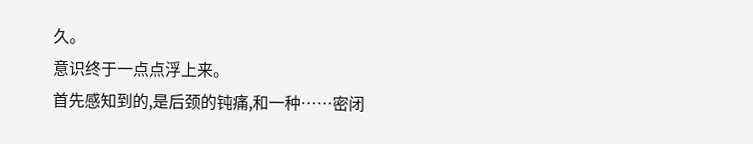久。
意识终于一点点浮上来。
首先感知到的,是后颈的钝痛,和一种……密闭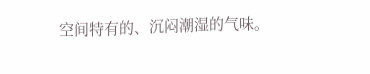空间特有的、沉闷潮湿的气味。